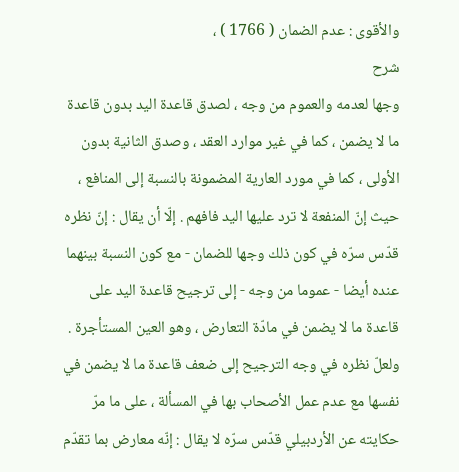والأقوى : عدم الضمان ( 1766 ) ،
شرح
وجها لعدمه والعموم من وجه ، لصدق قاعدة اليد بدون قاعدة ما لا يضمن ، كما في غير موارد العقد ، وصدق الثانية بدون الأولى ، كما في مورد العارية المضمونة بالنسبة إلى المنافع ، حيث إنّ المنفعة لا ترد عليها اليد فافهم . إلّا أن يقال : إنّ نظره قدّس سرّه في كون ذلك وجها للضمان - مع كون النسبة بينهما عنده أيضا - عموما من وجه - إلى ترجيح قاعدة اليد على قاعدة ما لا يضمن في مادّة التعارض ، وهو العين المستأجرة . ولعلّ نظره في وجه الترجيح إلى ضعف قاعدة ما لا يضمن في نفسها مع عدم عمل الأصحاب بها في المسألة ، على ما مرّ حكايته عن الأردبيلي قدّس سرّه لا يقال : إنّه معارض بما تقدّم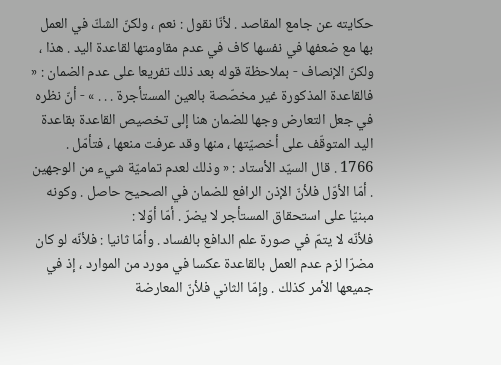حكايته عن جامع المقاصد . لأنّا نقول : نعم ، ولكنّ الشكّ في العمل بها مع ضعفها في نفسها كاف في عدم مقاومتها لقاعدة اليد . هذا ، ولكنّ الإنصاف - بملاحظة قوله بعد ذلك تفريعا على عدم الضمان : « فالقاعدة المذكورة غير مخصّصة بالعين المستأجرة . . . » - أنّ نظره في جعل التعارض وجها للضمان هنا إلى تخصيص القاعدة بقاعدة اليد المتوقّف على أخصيّتها ، منها وقد عرفت منعها ، فتأمّل .
1766 . قال السيّد الأستاد : « وذلك لعدم تماميّة شيء من الوجهين . أمّا الأوّل فلأنّ الإذن الرافع للضمان في الصحيح حاصل . وكونه مبنيّا على استحقاق المستأجر لا يضرّ . أمّا أوّلا :
فلأنّه لا يتمّ في صورة علم الدافع بالفساد . وأمّا ثانيا : فلأنّه لو كان مضرّا لزم عدم العمل بالقاعدة عكسا في مورد من الموارد ، إذ في جميعها الأمر كذلك . وإمّا الثاني فلأنّ المعارضة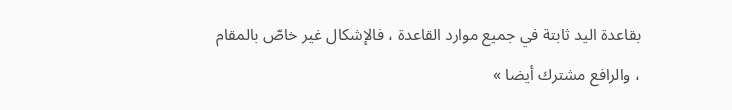بقاعدة اليد ثابتة في جميع موارد القاعدة ، فالإشكال غير خاصّ بالمقام ، والرافع مشترك أيضا »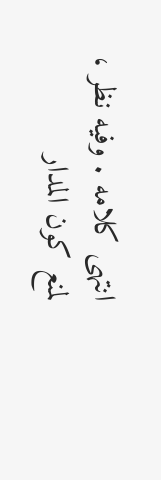انتهى كلامه . وفيه نظر ، لمنع كون المدار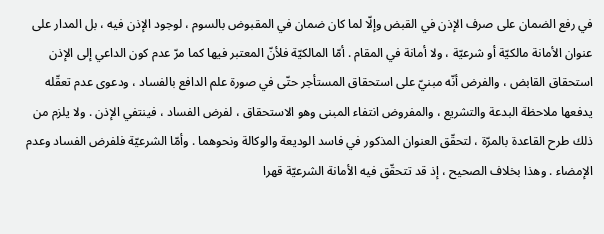في رفع الضمان على صرف الإذن في القبض وإلّا لما كان ضمان في المقبوض بالسوم ، لوجود الإذن فيه ، بل المدار على عنوان الأمانة مالكيّة أو شرعيّة ، ولا أمانة في المقام . أمّا المالكيّة فلأنّ المعتبر فيها كما مرّ عدم كون الداعي إلى الإذن استحقاق القابض ، والفرض أنّه مبنيّ على استحقاق المستأجر حتّى في صورة علم الدافع بالفساد ، ودعوى عدم تعقّله يدفعها ملاحظة البدعة والتشريع ، والمفروض انتفاء المبنى وهو الاستحقاق ، لفرض الفساد ، فينتفي الإذن . ولا يلزم من ذلك طرح القاعدة بالمرّة ، لتحقّق العنوان المذكور في فاسد الوديعة والوكالة ونحوهما . وأمّا الشرعيّة فلفرض الفساد وعدم الإمضاء . وهذا بخلاف الصحيح ، إذ قد تتحقّق فيه الأمانة الشرعيّة قهرا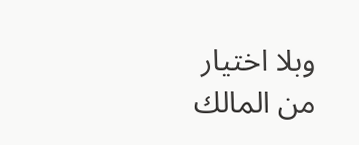وبلا اختيار من المالك